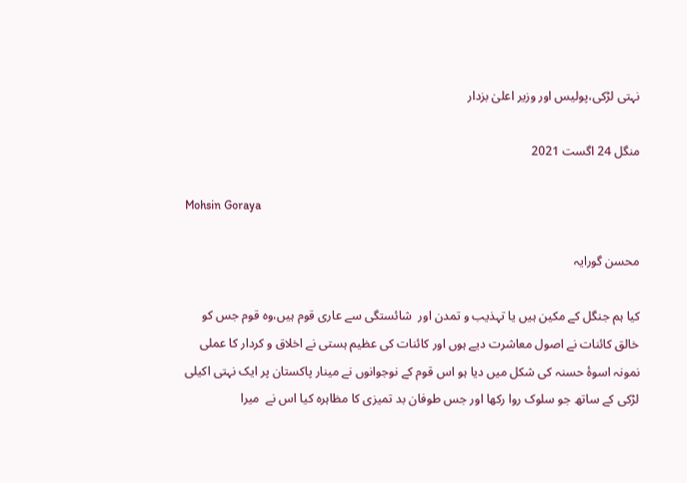نہتی لڑکی،پولیس اور وزیر اعلیٰ بزدار

منگل 24 اگست 2021

Mohsin Goraya

محسن گورایہ

کیا ہم جنگل کے مکین ہیں یا تہذیب و تمدن اور  شائستگی سے عاری قوم ہیں،وہ قوم جس کو خالق کائنات نے اصول معاشرت دیے ہوں اور کائنات کی عظیم ہستی نے اخلاق و کردار کا عملی نمونہ اسوۂ حسنہ کی شکل میں دیا ہو اس قوم کے نوجوانوں نے مینار پاکستان پر ایک نہتی اکیلی لڑکی کے ساتھ جو سلوک روا رکھا اور جس طوفان بد تمیزی کا مظاہرہ کیا اس نے  میرا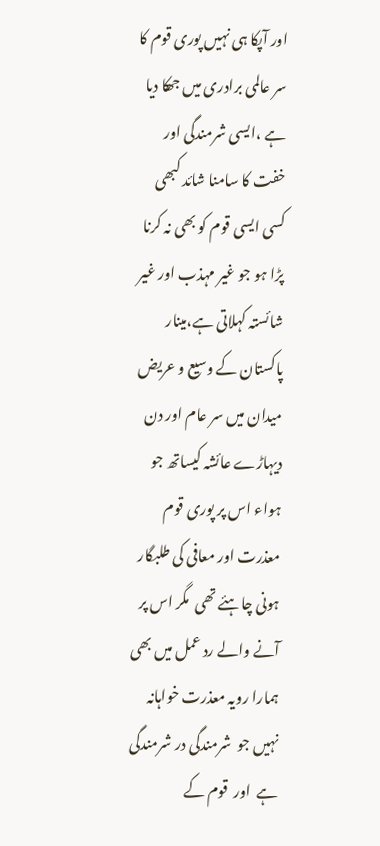اور آپکا ہی نہیں پوری قوم کا  سر عالمی برادری میں جھکا دیا ہے ،ایسی شرمندگی اور خفت کا سامنا شائد کبھی کسی ایسی قوم کو بھی نہ کرنا پڑا ہو جو غیر مہذب اور غیر شائستہ کہلاتی ہے،مینار پاکستان کے وسیع و عریض میدان میں سر عام اور دن دیہاڑے عائشہ کیساتھ جو ہواء اس پر پوری قوم معذرت اور معافی کی طلبگار ہونی چاہئے تھی  مگر اس پر آنے والے رد عمل میں بھی ہمارا رویہ معذرت خواہانہ نہیں جو  شرمندگی در شرمندگی ہے  اور  قوم کے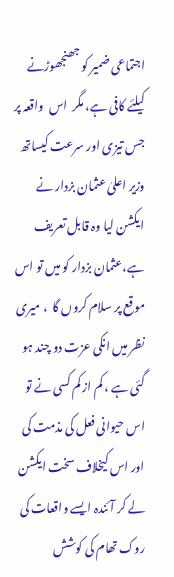اجتماعی ضمیر کو جھنجھوڑنے کیلئے کافی ہے، مگر  اس  واقعہ پر جس تیزی اور سرعت کیساتھ  وزیر اعلیٰ عثمان بزدار نے  ایکشن لیا وہ قابل تعریف ہے،عثمان بزدار کو میں تو اس موقع پر سلام کروں گا  ، میری نظر میں انکی عزت دو چند ہو گئی ہے ، کم از کم کسی نے تو اس حیوانی فعل کی مذمت کی اور اس کیخلاف سخت ایکشن لے کر آئندہ ایسے واقعات کی روک تھام کی کوشش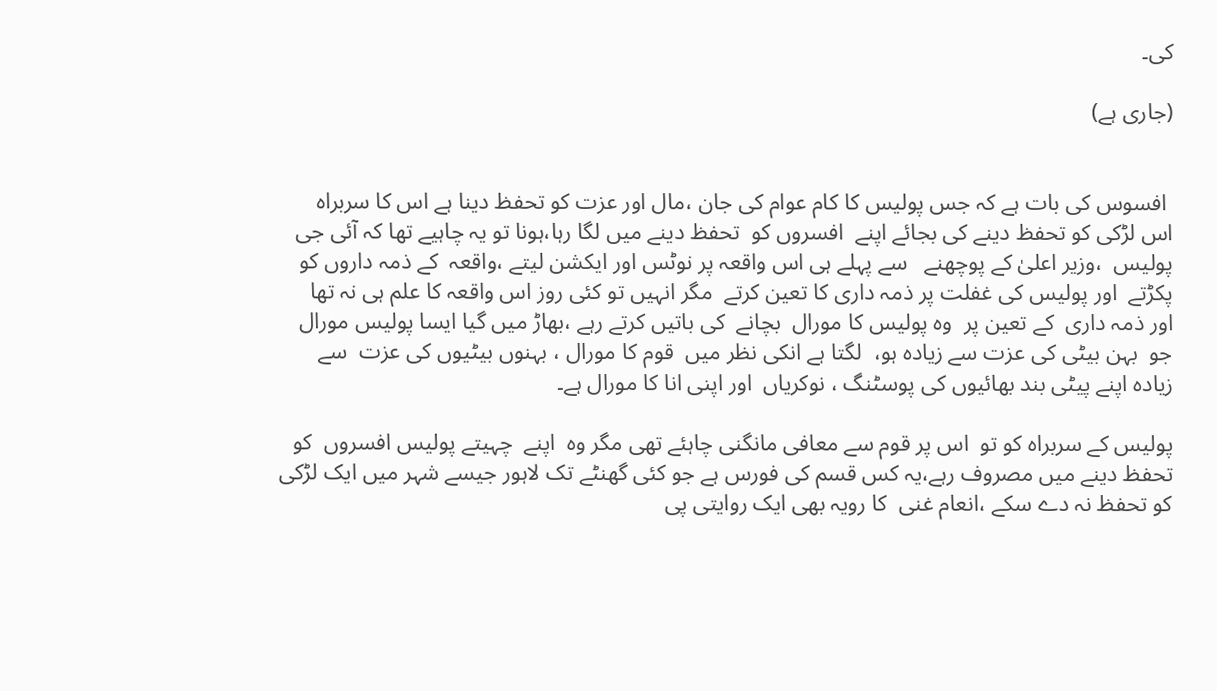کی۔

(جاری ہے)


 افسوس کی بات ہے کہ جس پولیس کا کام عوام کی جان ،مال اور عزت کو تحفظ دینا ہے اس کا سربراہ  اس لڑکی کو تحفظ دینے کی بجائے اپنے  افسروں کو  تحفظ دینے میں لگا رہا،ہونا تو یہ چاہیے تھا کہ آئی جی پولیس  ،وزیر اعلیٰ کے پوچھنے   سے پہلے ہی اس واقعہ پر نوٹس اور ایکشن لیتے ،واقعہ  کے ذمہ داروں کو پکڑتے  اور پولیس کی غفلت پر ذمہ داری کا تعین کرتے  مگر انہیں تو کئی روز اس واقعہ کا علم ہی نہ تھا  اور ذمہ داری  کے تعین پر  وہ پولیس کا مورال  بچانے  کی باتیں کرتے رہے ،بھاڑ میں گیا ایسا پولیس مورال جو  بہن بیٹی کی عزت سے زیادہ ہو،  لگتا ہے انکی نظر میں  قوم کا مورال ، بہنوں بیٹیوں کی عزت  سے زیادہ اپنے پیٹی بند بھائیوں کی پوسٹنگ ، نوکریاں  اور اپنی انا کا مورال ہے۔

پولیس کے سربراہ کو تو  اس پر قوم سے معافی مانگنی چاہئے تھی مگر وہ  اپنے  چہیتے پولیس افسروں  کو تحفظ دینے میں مصروف رہے،یہ کس قسم کی فورس ہے جو کئی گھنٹے تک لاہور جیسے شہر میں ایک لڑکی کو تحفظ نہ دے سکے ،انعام غنی  کا رویہ بھی ایک روایتی پی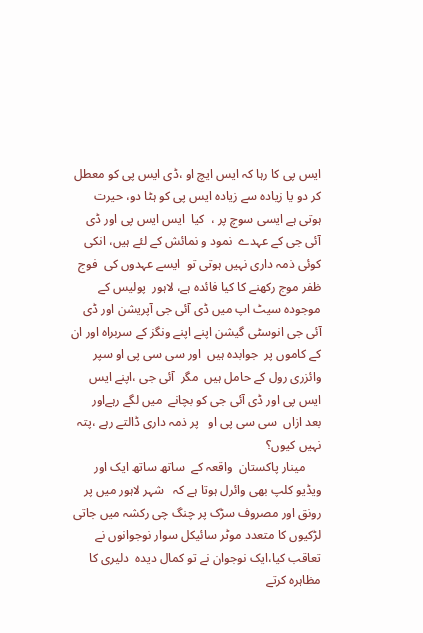ایس پی کا رہا کہ ایس ایچ او ،ڈی ایس پی کو معطل کر دو یا زیادہ سے زیادہ ایس پی کو ہٹا دو، حیرت  ہوتی ہے ایسی سوچ پر ،  کیا  ایس ایس پی اور ڈی آئی جی کے عہدے  نمود و نمائش کے لئے ہیں، انکی کوئی ذمہ داری نہیں ہوتی تو  ایسے عہدوں کی  فوج ظفر موج رکھنے کا کیا فائدہ ہے، لاہور  پولیس کے موجودہ سیٹ اپ میں ڈی آئی جی آپریشن اور ڈی آئی جی انوسٹی گیشن اپنے اپنے ونگز کے سربراہ اور ان کے کاموں پر  جوابدہ ہیں  اور سی سی پی او سپر وائزری رول کے حامل ہیں  مگر  آئی جی ،اپنے ایس ایس پی اور ڈی آئی جی کو بچانے  میں لگے رہےاور   بعد ازاں  سی سی پی او   پر ذمہ داری ڈالتے رہے ،پتہ نہیں کیوں؟
     مینار پاکستان  واقعہ کے  ساتھ ساتھ ایک اور ویڈیو کلپ بھی وائرل ہوتا ہے کہ   شہر لاہور میں پر رونق اور مصروف سڑک پر چنگ چی رکشہ میں جاتی لڑکیوں کا متعدد موٹر سائیکل سوار نوجوانوں نے تعاقب کیا،ایک نوجوان نے تو کمال دیدہ  دلیری کا مظاہرہ کرتے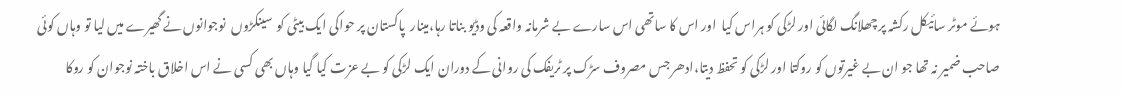ہوئے موٹر سائیکل رکشہ پر چھلانگ لگائی اور لڑکی کو ہراس کیا  اور اس کا ساتھی اس سارے بے شرمانہ واقعہ کی وڈیو بناتا رہا،مینار  پاکستان پر حواکی ایک بیٹی کو  سینکڑوں  نوجوانوں نے گھیرے میں لیا تو وہاں کوئی صاحب ضمیر نہ تھا جو ان بے غیرتوں کو روکتا اور لڑکی کو تحفظ دیتا،ادھر جس مصروف سڑک پر ٹریفک کی روانی کے دوران ایک لڑکی کو بے عزت کیا گیا وہاں بھی کسی نے اس اخلاق باختہ نوجوان کو روکا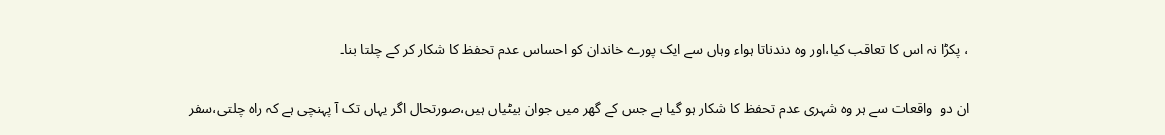، پکڑا نہ اس کا تعاقب کیا،اور وہ دندناتا ہواء وہاں سے ایک پورے خاندان کو احساس عدم تحفظ کا شکار کر کے چلتا بنا۔

ان دو  واقعات سے ہر وہ شہری عدم تحفظ کا شکار ہو گیا ہے جس کے گھر میں جوان بیٹیاں ہیں،صورتحال اگر یہاں تک آ پہنچی ہے کہ راہ چلتی،سفر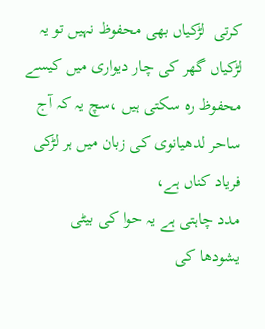کرتی  لڑکیاں بھی محفوظ نہیں تو یہ لڑکیاں گھر کی چار دیواری میں کیسے محفوظ رہ سکتی ہیں ،سچ یہ کہ آج ساحر لدھیانوی کی زبان میں ہر لڑکی فریاد کناں ہے،
مدد چاہتی ہے یہ حوا کی بیٹی
یشودھا کی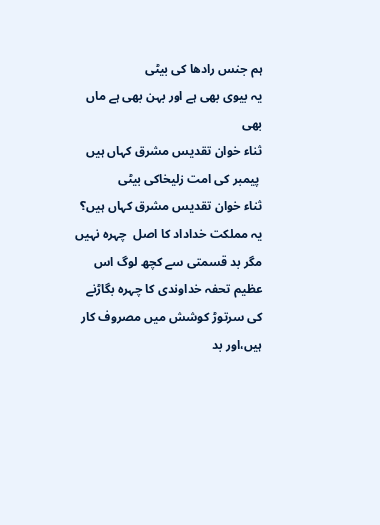ہم جنس رادھا کی بیٹی
یہ بیوی بھی ہے اور بہن بھی ہے ماں بھی
ثناء خوان تقدیس مشرق کہاں ہیں
 پیمبر کی امت زلیخاکی بیٹی
ثناء خوان تقدیس مشرق کہاں ہیں؟
یہ مملکت خداداد کا اصل  چہرہ نہیں مگر بد قسمتی سے کچھ لوگ اس عظیم تحفہ خداوندی کا چہرہ بگاڑنے کی سرتوڑ کوشش میں مصروف کار ہیں،اور بد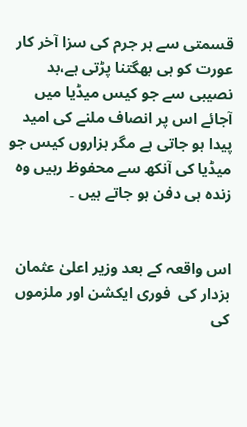قسمتی سے ہر جرم کی سزا آخر کار عورت کو ہی بھگتنا پڑتی ہے،بد نصیبی سے جو کیس میڈیا میں آجائے اس پر انصاف ملنے کی امید پیدا ہو جاتی ہے مگر ہزاروں کیس جو میڈیا کی آنکھ سے محفوظ رہیں وہ زندہ ہی دفن ہو جاتے ہیں ۔


اس واقعہ کے بعد وزیر اعلیٰ عثمان بزدار کی  فوری ایکشن اور ملزموں کی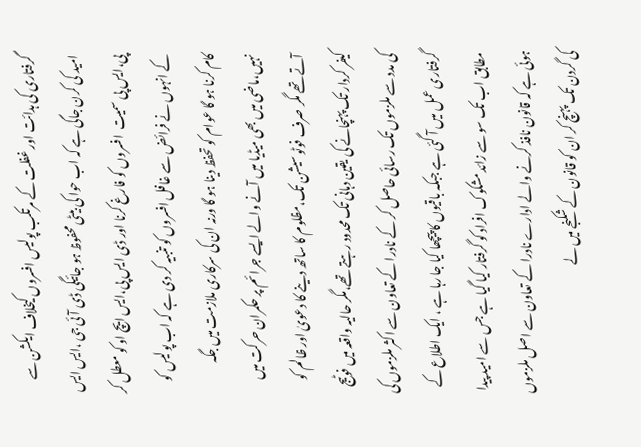گرفتاری کی ہدائت اور غفلت کے مرتکب پولیس افسروں کیخلاف ایکشن سے امید کی کرن جاگی ہے کہ اب حوا کی بیٹی محفوظ ہو جائیگی ڈی آئی جی ،ایس ایس پی،ایس پی سمیت  افسروں کو فارغ کرنا اور ڈی ایس پی،ایس ایچ او کو معطل کر کے انہوں نے فرائض سے غافل افسروں کو تنبیہ کر دی ہے کہ اب پولیس کو  کام کرنا ہو گا عوام کو تحفظ دینا ہو گا ورنہ ان کی سرکاری ملازمت میں جگہ نہیں،ماضی میں بھی میڈیا میں آنے والے ایسے جرائم پر حکمران حرکت میں آتے تھے مگر صرف فوٹو سیشن تک،مظلوم کا ساتھ دینے کا دعویٰ اور ظالم کو کیفر کردار تک پہنچانے کی یقین دہانی تک محدود رہتے تھے،مگر حالیہ واقعہ میں فوٹیج کی مدد سے ملزموں تک رسائی حاصل کر کے نادرا کے تعاون سے اکثر ملزموں کی گرفتاری عمل میں آ گئی ہے جبکہ باقیوں کا پیچھا کیا جا رہا ہے ، ایک اطلاع کے مطابق اب تک سو سے زائد مشکوک افراد کو گرفتار کیا گیا ہے جس سے امید پیدا ہوئی ہے کہ قانون نافذ کرنے والے ادارے نادرا کے تعاون سے اصل ملزموں کی گردن تک پہنچ کر ان کو قانون کے شکنجے میں لے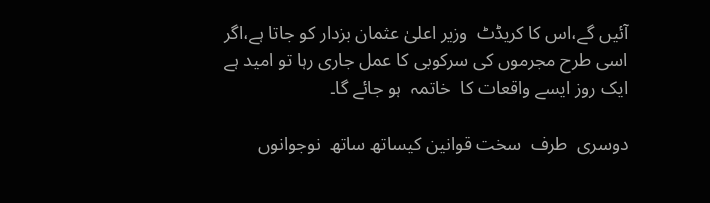آئیں گے،اس کا کریڈٹ  وزیر اعلیٰ عثمان بزدار کو جاتا ہے،اگر اسی طرح مجرموں کی سرکوبی کا عمل جاری رہا تو امید ہے ایک روز ایسے واقعات کا  خاتمہ  ہو جائے گا۔

دوسری  طرف  سخت قوانین کیساتھ ساتھ  نوجوانوں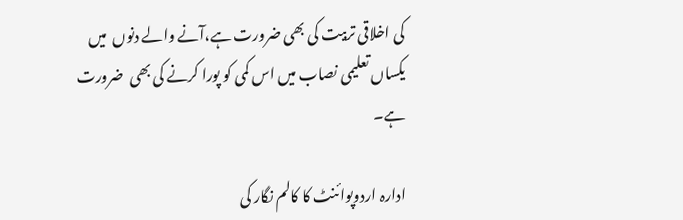کی اخلاقی تربیت کی بھی ضرورت ہے،آنے والے دنوں  میں  یکساں تعلیمی نصاب میں اس کمی کو پورا کرنے کی بھی  ضرورت ہے۔

ادارہ اردوپوائنٹ کا کالم نگار کی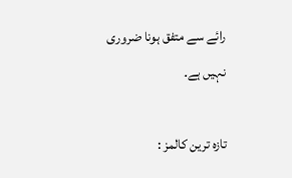رائے سے متفق ہونا ضروری نہیں ہے۔

تازہ ترین کالمز :